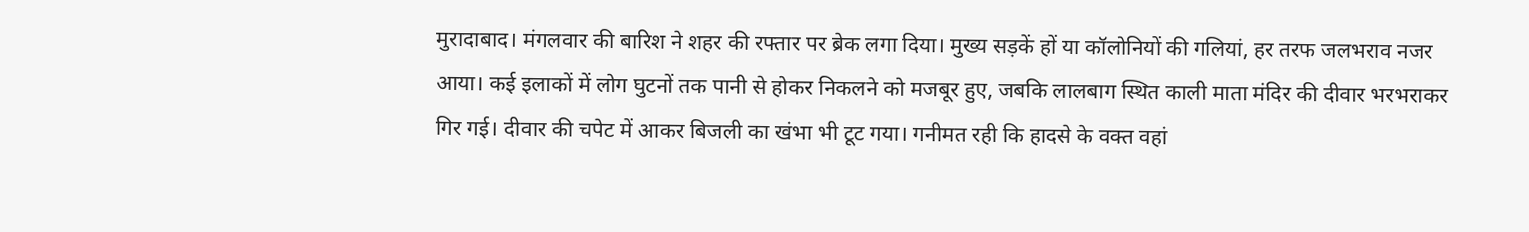मुरादाबाद। मंगलवार की बारिश ने शहर की रफ्तार पर ब्रेक लगा दिया। मुख्य सड़कें हों या कॉलोनियों की गलियां, हर तरफ जलभराव नजर आया। कई इलाकों में लोग घुटनों तक पानी से होकर निकलने को मजबूर हुए, जबकि लालबाग स्थित काली माता मंदिर की दीवार भरभराकर गिर गई। दीवार की चपेट में आकर बिजली का खंभा भी टूट गया। गनीमत रही कि हादसे के वक्त वहां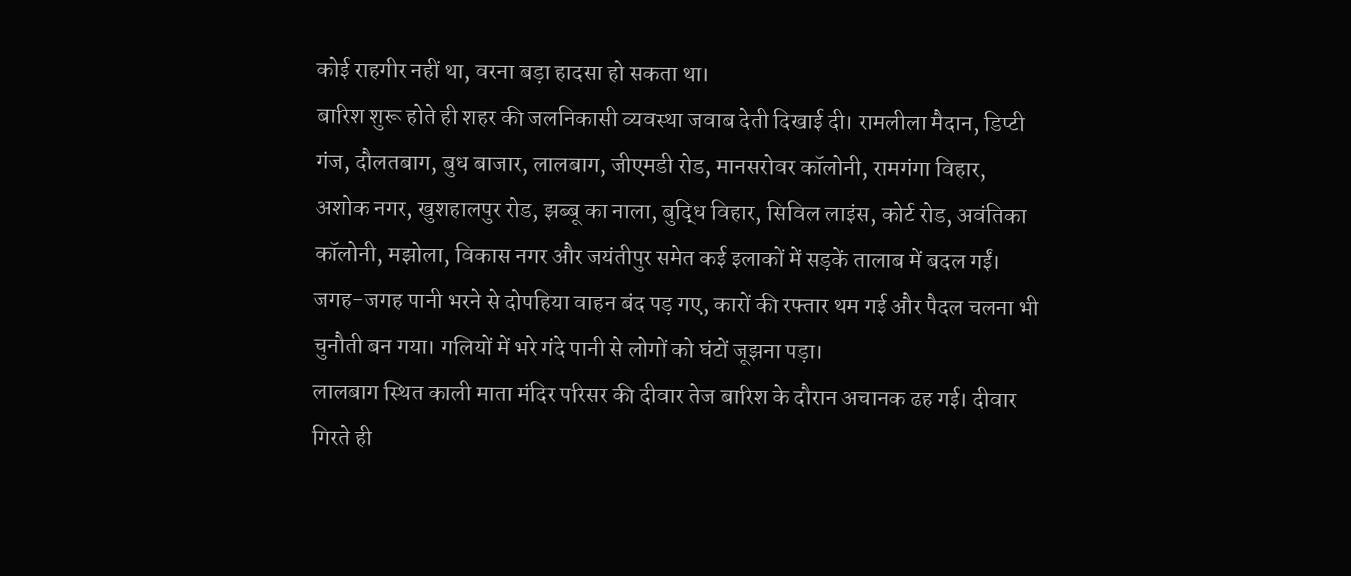कोई राहगीर नहीं था, वरना बड़ा हादसा हो सकता था।
बारिश शुरू होते ही शहर की जलनिकासी व्यवस्था जवाब देती दिखाई दी। रामलीला मैदान, डिप्टी गंज, दौलतबाग, बुध बाजार, लालबाग, जीएमडी रोड, मानसरोवर कॉलोनी, रामगंगा विहार, अशोक नगर, खुशहालपुर रोड, झब्बू का नाला, बुद्धि विहार, सिविल लाइंस, कोर्ट रोड, अवंतिका कॉलोनी, मझोला, विकास नगर और जयंतीपुर समेत कई इलाकों में सड़कें तालाब में बदल गईं। जगह-जगह पानी भरने से दोपहिया वाहन बंद पड़ गए, कारों की रफ्तार थम गई और पैदल चलना भी चुनौती बन गया। गलियों में भरे गंदे पानी से लोगों को घंटों जूझना पड़ा।
लालबाग स्थित काली माता मंदिर परिसर की दीवार तेज बारिश के दौरान अचानक ढह गई। दीवार गिरते ही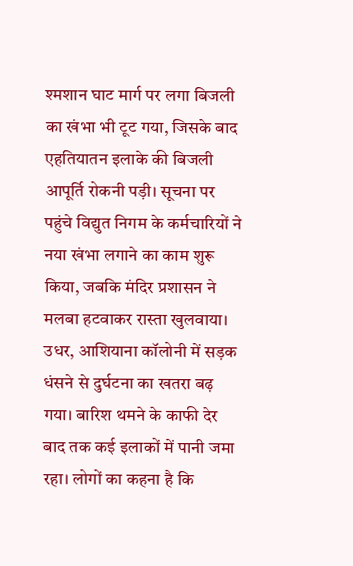श्मशान घाट मार्ग पर लगा बिजली का खंभा भी टूट गया, जिसके बाद एहतियातन इलाके की बिजली आपूर्ति रोकनी पड़ी। सूचना पर पहुंचे विद्युत निगम के कर्मचारियों ने नया खंभा लगाने का काम शुरू किया, जबकि मंदिर प्रशासन ने मलबा हटवाकर रास्ता खुलवाया। उधर, आशियाना कॉलोनी में सड़क धंसने से दुर्घटना का खतरा बढ़ गया। बारिश थमने के काफी देर बाद तक कई इलाकों में पानी जमा रहा। लोगों का कहना है कि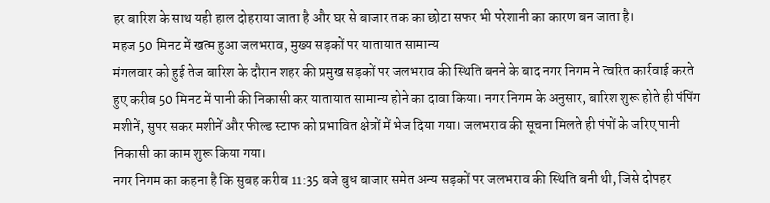हर बारिश के साथ यही हाल दोहराया जाता है और घर से बाजार तक का छोटा सफर भी परेशानी का कारण बन जाता है।
महज 50 मिनट में खत्म हुआ जलभराव, मुख्य सड़कों पर यातायात सामान्य
मंगलवार को हुई तेज बारिश के दौरान शहर की प्रमुख सड़कों पर जलभराव की स्थिति बनने के बाद नगर निगम ने त्वरित कार्रवाई करते हुए करीब 50 मिनट में पानी की निकासी कर यातायात सामान्य होने का दावा किया। नगर निगम के अनुसार, बारिश शुरू होते ही पंपिंग मशीनें, सुपर सकर मशीनें और फील्ड स्टाफ को प्रभावित क्षेत्रों में भेज दिया गया। जलभराव की सूचना मिलते ही पंपों के जरिए पानी निकासी का काम शुरू किया गया।
नगर निगम का कहना है कि सुबह करीब 11:35 बजे बुध बाजार समेत अन्य सड़कों पर जलभराव की स्थिति बनी थी, जिसे दोपहर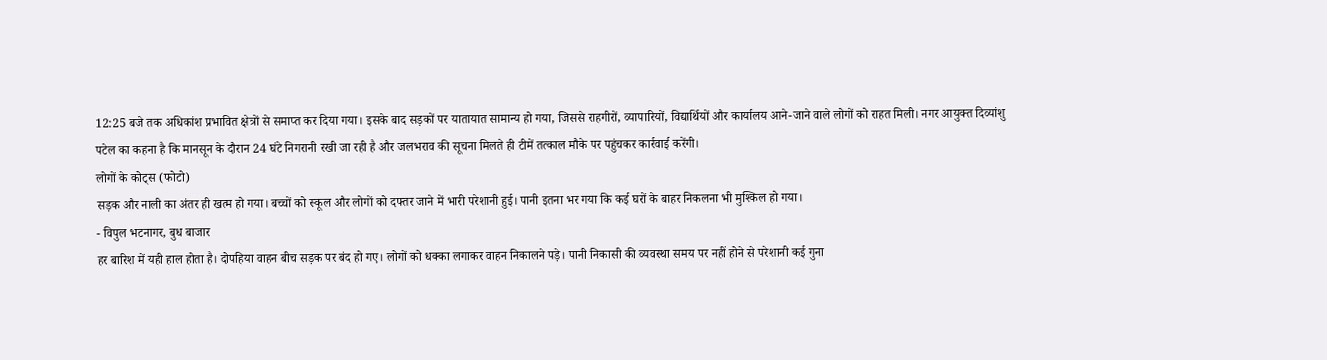12:25 बजे तक अधिकांश प्रभावित क्षेत्रों से समाप्त कर दिया गया। इसके बाद सड़कों पर यातायात सामान्य हो गया, जिससे राहगीरों, व्यापारियों, विद्यार्थियों और कार्यालय आने-जाने वाले लोगों को राहत मिली। नगर आयुक्त दिव्यांशु पटेल का कहना है कि मानसून के दौरान 24 घंटे निगरानी रखी जा रही है और जलभराव की सूचना मिलते ही टीमें तत्काल मौके पर पहुंचकर कार्रवाई करेंगी।
लोगों के कोट्स (फोटो)
सड़क और नाली का अंतर ही खत्म हो गया। बच्चों को स्कूल और लोगों को दफ्तर जाने में भारी परेशानी हुई। पानी इतना भर गया कि कई घरों के बाहर निकलना भी मुश्किल हो गया।
- विपुल भटनागर, बुध बाजार
हर बारिश में यही हाल होता है। दोपहिया वाहन बीच सड़क पर बंद हो गए। लोगों को धक्का लगाकर वाहन निकालने पड़े। पानी निकासी की व्यवस्था समय पर नहीं होने से परेशानी कई गुना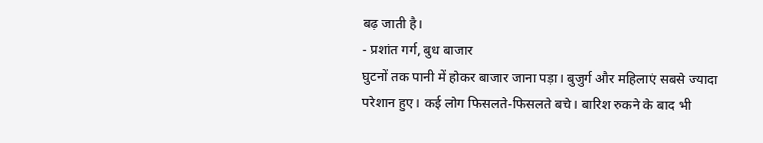बढ़ जाती है।
- प्रशांत गर्ग, बुध बाजार
घुटनों तक पानी में होकर बाजार जाना पड़ा। बुजुर्ग और महिलाएं सबसे ज्यादा परेशान हुए। कई लोग फिसलते-फिसलते बचे। बारिश रुकने के बाद भी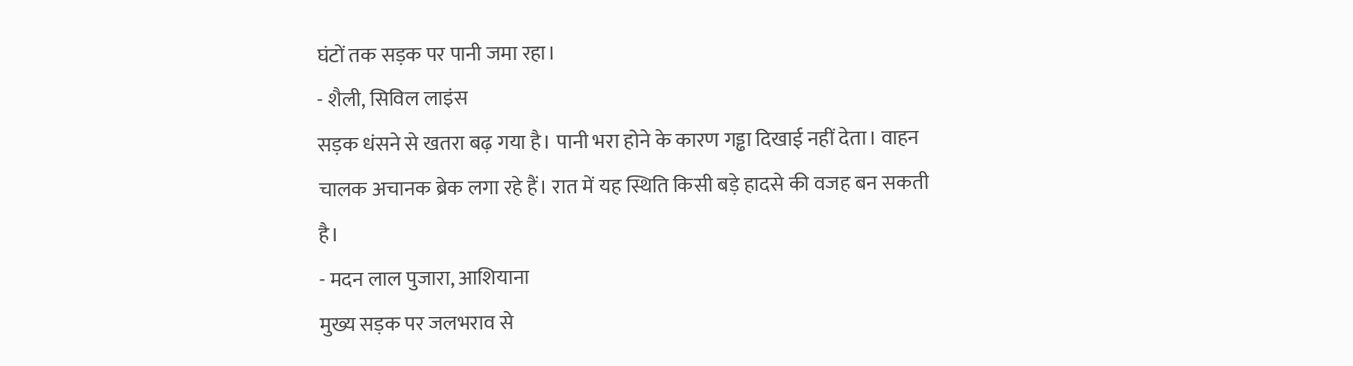घंटों तक सड़क पर पानी जमा रहा।
- शैली, सिविल लाइंस
सड़क धंसने से खतरा बढ़ गया है। पानी भरा होने के कारण गड्ढा दिखाई नहीं देता। वाहन चालक अचानक ब्रेक लगा रहे हैं। रात में यह स्थिति किसी बड़े हादसे की वजह बन सकती है।
- मदन लाल पुजारा, आशियाना
मुख्य सड़क पर जलभराव से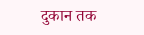दुकान तक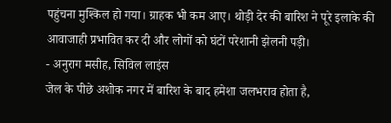पहुंचना मुश्किल हो गया। ग्राहक भी कम आए। थोड़ी देर की बारिश ने पूरे इलाके की आवाजाही प्रभावित कर दी और लोगों को घंटों परेशानी झेलनी पड़ी।
- अनुराग मसीह, सिविल लाइंस
जेल के पीछे अशोक नगर में बारिश के बाद हमेशा जलभराव होता है,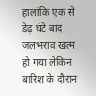हालांकि एक से डेढ़ घंटे बाद जलभराव खत्म हो गया लेकिन बारिश के दौरान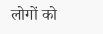लोगों को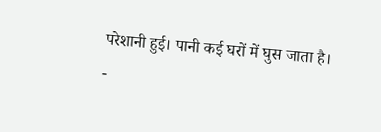परेशानी हुई। पानी कई घरों में घुस जाता है।
-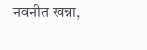नवनीत खन्ना,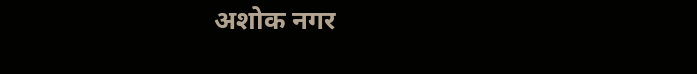अशोक नगर